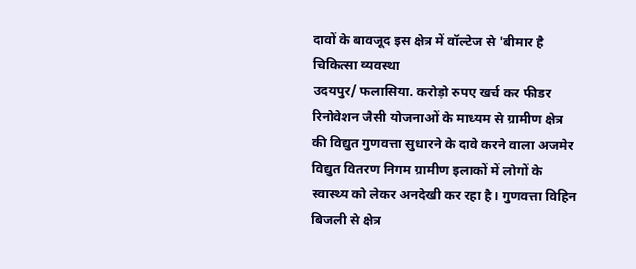दावों के बावजूद इस क्षेत्र में वॉल्टेज से 'बीमार है चिकित्सा व्यवस्था
उदयपुर/ फलासिया. करोड़ो रुपए खर्च कर फीडर रिनोवेशन जैसी योजनाओं के माध्यम से ग्रामीण क्षेत्र की विद्युत गुणवत्ता सुधारने के दावे करने वाला अजमेर विद्युत वितरण निगम ग्रामीण इलाकों में लोगों के स्वास्थ्य को लेकर अनदेखी कर रहा है। गुणवत्ता विहिन बिजली से क्षेत्र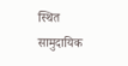स्थित सामुदायिक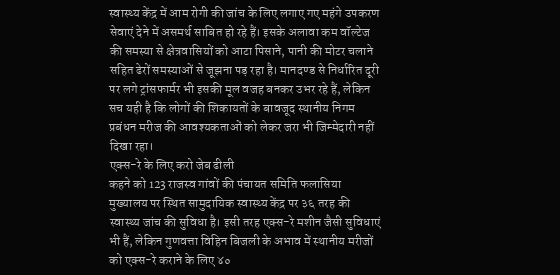स्वास्थ्य केंद्र में आम रोगी की जांच के लिए लगाए गए महंगे उपकरण सेवाएं देने में असमर्थ साबित हो रहे हैं। इसके अलावा कम वॉल्टेज की समस्या से क्षेत्रवासियों को आटा पिसाने, पानी की मोटर चलाने सहित ढेरों समस्याओं से जूझना पड़ रहा है। मानदण्ड से निर्धारित दूरी पर लगे ट्रांसफार्मर भी इसकी मूल वजह बनकर उभर रहे हैं, लेकिन सच यही है कि लोगों की शिकायतों के बावजूद स्थानीय निगम प्रबंधन मरीज की आवश्यकताओं को लेकर जरा भी जिम्मेदारी नहीं दिखा रहा।
एक्स-रे के लिए करो जेब ढीली
कहने को 123 राजस्व गांवों की पंचायत समिति फलासिया मुख्यालय पर स्थित सामुदायिक स्वास्थ्य केंद्र पर ३६ तरह की स्वास्थ्य जांच की सुविधा है। इसी तरह एक्स-रे मशीन जैसी सुविधाएं भी हैं, लेकिन गुणवत्ता विहिन बिजली के अभाव में स्थानीय मरीजों को एक्स-रे कराने के लिए ४०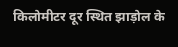किलोमीटर दूर स्थित झाड़ोल के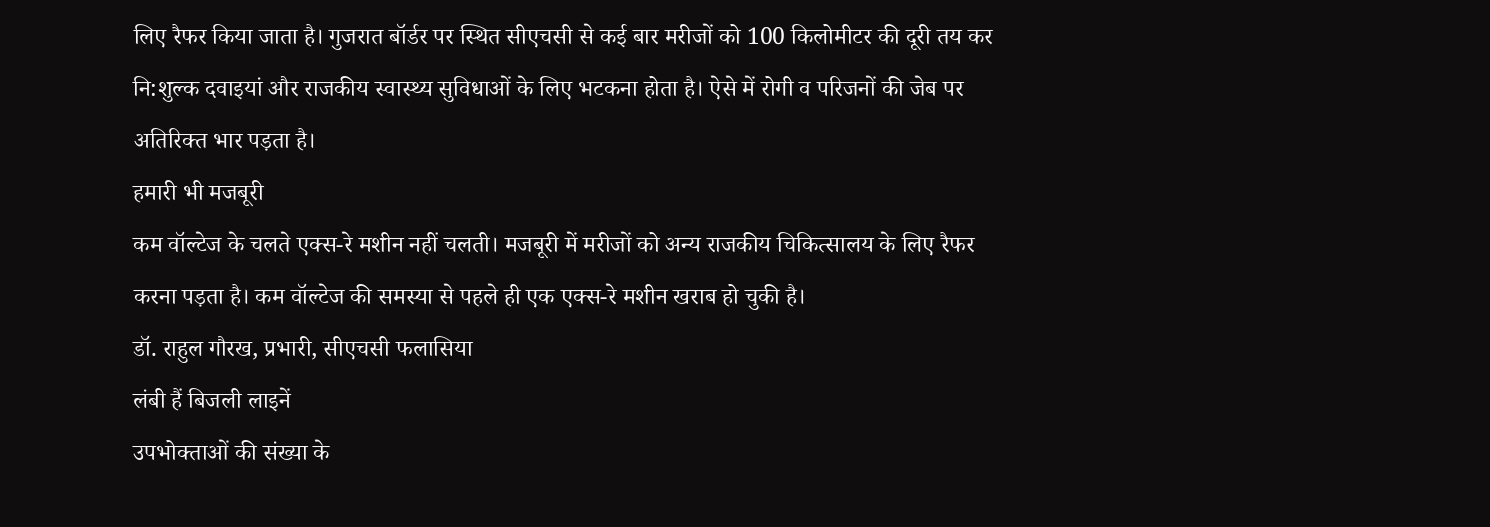लिए रैफर किया जाता है। गुजरात बॉर्डर पर स्थित सीएचसी से कई बार मरीजों को 100 किलोमीटर की दूरी तय कर नि:शुल्क दवाइयां और राजकीय स्वास्थ्य सुविधाओं के लिए भटकना होता है। ऐसे में रोगी व परिजनों की जेब पर अतिरिक्त भार पड़ता है।
हमारी भी मजबूरी
कम वॉल्टेज के चलते एक्स-रे मशीन नहीं चलती। मजबूरी में मरीजों को अन्य राजकीय चिकित्सालय के लिए रैफर करना पड़ता है। कम वॉल्टेज की समस्या से पहले ही एक एक्स-रे मशीन खराब हो चुकी है।
डॉ. राहुल गौरख, प्रभारी, सीएचसी फलासिया
लंबी हैं बिजली लाइनें
उपभोक्ताओं की संख्या के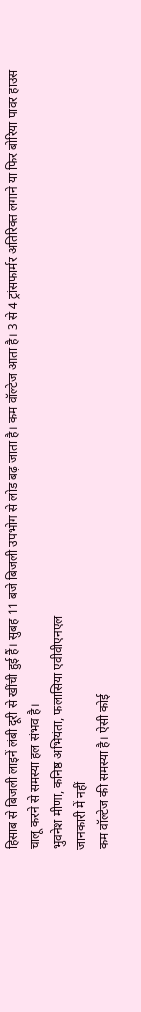हिसाब से बिजली लाइनें लंबी दूरी से खींची हुई हैं। सुबह 11 बजे बिजली उपभोग से लोड बढ़ जाता है। कम वॉल्टेज आता है। 3 से 4 ट्रांसफार्मर अतिरिक्त लगाने या फिर बोरिया पावर हाउस चालू करने से समस्या हल संभव है।
भुवनेश मीणा, कनिष्ठ अभियंता, फलासिया एवीवीएनएल
जानकारी में नहीं
कम वॉल्टेज की समस्या है। ऐसी कोई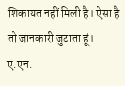शिकायत नहीं मिली है। ऐसा है तो जानकारी जुटाता हूं।
ए.एन.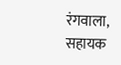रंगवाला, सहायक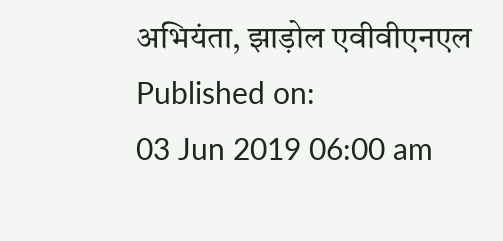अभियंता, झाड़ोल एवीवीएनएल
Published on:
03 Jun 2019 06:00 am